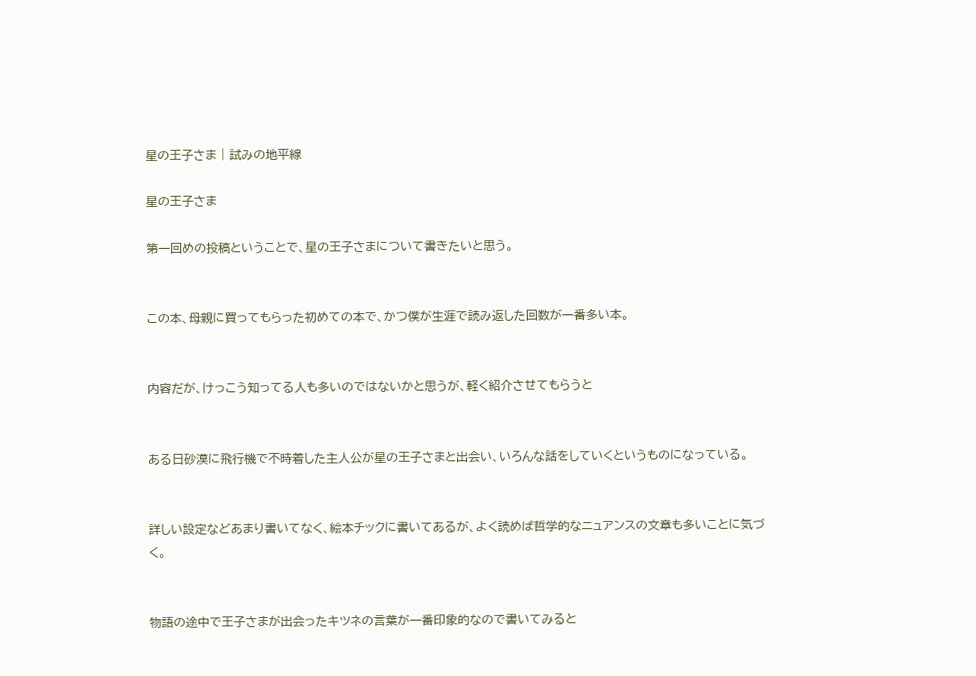星の王子さま | 試みの地平線

星の王子さま

第一回めの投稿ということで、星の王子さまについて書きたいと思う。


この本、母親に買ってもらった初めての本で、かつ僕が生涯で読み返した回数が一番多い本。


内容だが、けっこう知ってる人も多いのではないかと思うが、軽く紹介させてもらうと


ある日砂漠に飛行機で不時着した主人公が星の王子さまと出会い、いろんな話をしていくというものになっている。


詳しい設定などあまり書いてなく、絵本チックに書いてあるが、よく読めば哲学的なニュアンスの文章も多いことに気づく。


物語の途中で王子さまが出会ったキツネの言葉が一番印象的なので書いてみると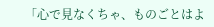「心で見なくちゃ、ものごとはよ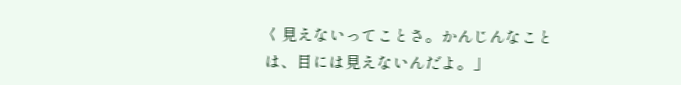く見えないってことさ。かんじんなことは、目には見えないんだよ。」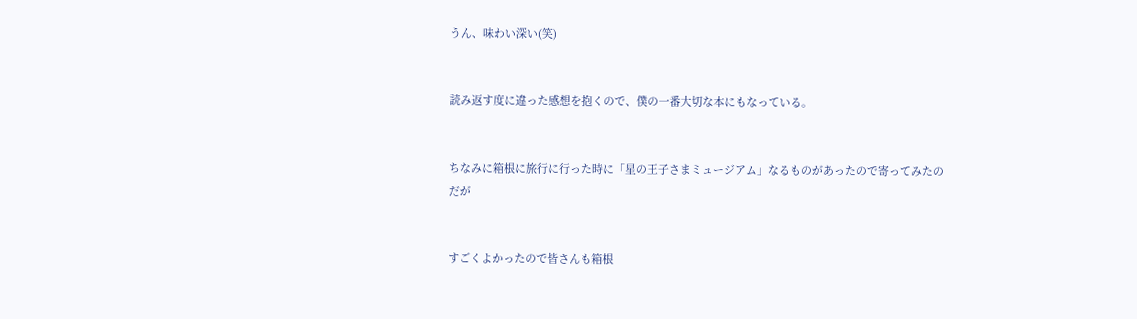うん、味わい深い(笑)


読み返す度に違った感想を抱くので、僕の一番大切な本にもなっている。


ちなみに箱根に旅行に行った時に「星の王子さまミュージアム」なるものがあったので寄ってみたのだが


すごくよかったので皆さんも箱根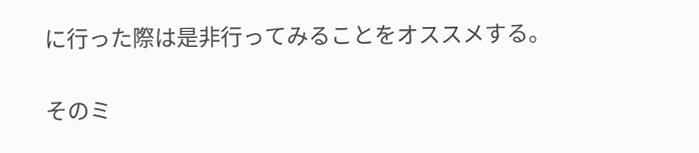に行った際は是非行ってみることをオススメする。


そのミ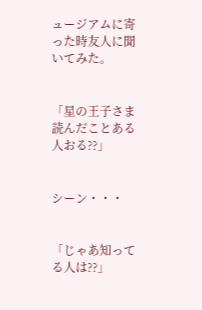ュージアムに寄った時友人に聞いてみた。


「星の王子さま読んだことある人おる??」


シーン・・・


「じゃあ知ってる人は??」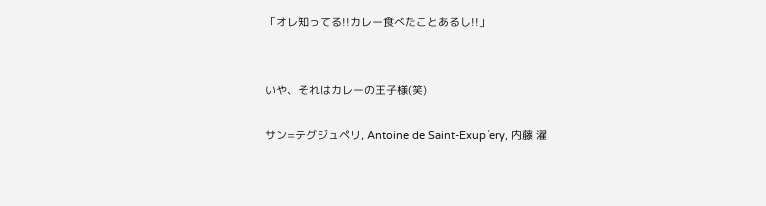「オレ知ってる!!カレー食べたことあるし!!」


いや、それはカレーの王子様(笑)

サン=テグジュペリ, Antoine de Saint‐Exup´ery, 内藤 濯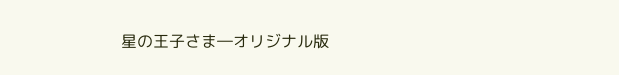星の王子さま―オリジナル版